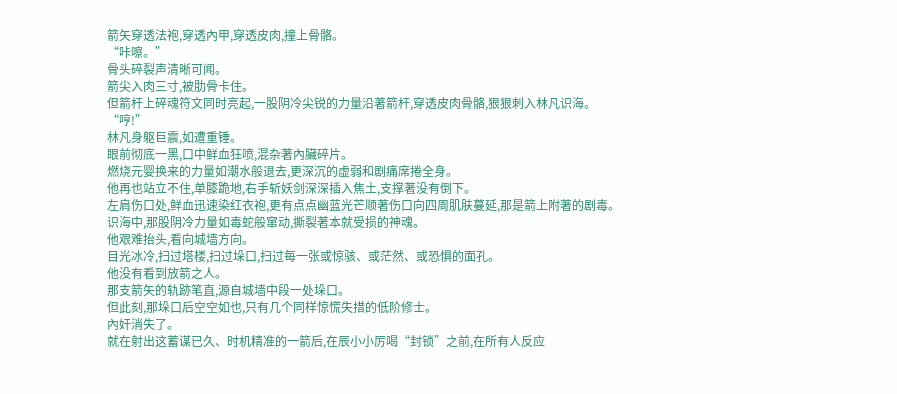箭矢穿透法袍,穿透內甲,穿透皮肉,撞上骨骼。
“咔嚓。”
骨头碎裂声清晰可闻。
箭尖入肉三寸,被肋骨卡住。
但箭杆上碎魂符文同时亮起,一股阴冷尖锐的力量沿著箭杆,穿透皮肉骨骼,狠狠刺入林凡识海。
“哼!”
林凡身躯巨震,如遭重锤。
眼前彻底一黑,口中鲜血狂喷,混杂著內臟碎片。
燃烧元婴换来的力量如潮水般退去,更深沉的虚弱和剧痛席捲全身。
他再也站立不住,单膝跪地,右手斩妖剑深深插入焦土,支撑著没有倒下。
左肩伤口处,鲜血迅速染红衣袍,更有点点幽蓝光芒顺著伤口向四周肌肤蔓延,那是箭上附著的剧毒。
识海中,那股阴冷力量如毒蛇般窜动,撕裂著本就受损的神魂。
他艰难抬头,看向城墙方向。
目光冰冷,扫过塔楼,扫过垛口,扫过每一张或惊骇、或茫然、或恐惧的面孔。
他没有看到放箭之人。
那支箭矢的轨跡笔直,源自城墙中段一处垛口。
但此刻,那垛口后空空如也,只有几个同样惊慌失措的低阶修士。
內奸消失了。
就在射出这蓄谋已久、时机精准的一箭后,在辰小小厉喝“封锁”之前,在所有人反应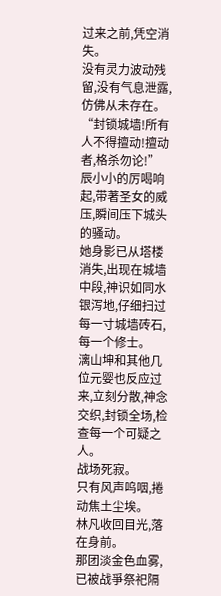过来之前,凭空消失。
没有灵力波动残留,没有气息泄露,仿佛从未存在。
“封锁城墙!所有人不得擅动!擅动者,格杀勿论!”
辰小小的厉喝响起,带著圣女的威压,瞬间压下城头的骚动。
她身影已从塔楼消失,出现在城墙中段,神识如同水银泻地,仔细扫过每一寸城墙砖石,每一个修士。
漓山坤和其他几位元婴也反应过来,立刻分散,神念交织,封锁全场,检查每一个可疑之人。
战场死寂。
只有风声呜咽,捲动焦土尘埃。
林凡收回目光,落在身前。
那团淡金色血雾,已被战爭祭祀隔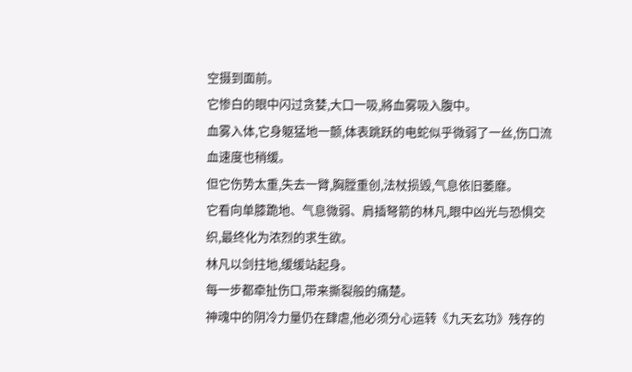空摄到面前。
它惨白的眼中闪过贪婪,大口一吸,將血雾吸入腹中。
血雾入体,它身躯猛地一颤,体表跳跃的电蛇似乎微弱了一丝,伤口流血速度也稍缓。
但它伤势太重,失去一臂,胸膛重创,法杖损毁,气息依旧萎靡。
它看向单膝跪地、气息微弱、肩插弩箭的林凡,眼中凶光与恐惧交织,最终化为浓烈的求生欲。
林凡以剑拄地,缓缓站起身。
每一步都牵扯伤口,带来撕裂般的痛楚。
神魂中的阴冷力量仍在肆虐,他必须分心运转《九天玄功》残存的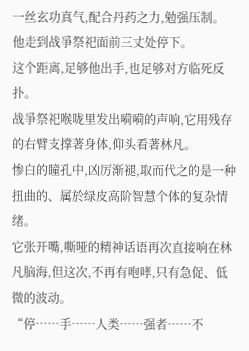一丝玄功真气,配合丹药之力,勉强压制。
他走到战爭祭祀面前三丈处停下。
这个距离,足够他出手,也足够对方临死反扑。
战爭祭祀喉咙里发出嗬嗬的声响,它用残存的右臂支撑著身体,仰头看著林凡。
惨白的瞳孔中,凶厉渐褪,取而代之的是一种扭曲的、属於绿皮高阶智慧个体的复杂情绪。
它张开嘴,嘶哑的精神话语再次直接响在林凡脑海,但这次,不再有咆哮,只有急促、低微的波动。
“停……手……人类……强者……不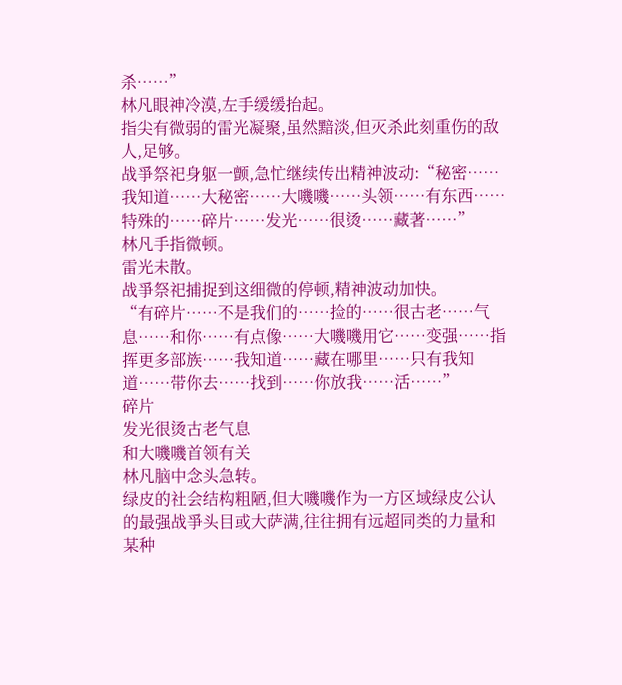杀……”
林凡眼神冷漠,左手缓缓抬起。
指尖有微弱的雷光凝聚,虽然黯淡,但灭杀此刻重伤的敌人,足够。
战爭祭祀身躯一颤,急忙继续传出精神波动:“秘密……我知道……大秘密……大嘰嘰……头领……有东西……特殊的……碎片……发光……很烫……藏著……”
林凡手指微顿。
雷光未散。
战爭祭祀捕捉到这细微的停顿,精神波动加快。
“有碎片……不是我们的……捡的……很古老……气息……和你……有点像……大嘰嘰用它……变强……指挥更多部族……我知道……藏在哪里……只有我知道……带你去……找到……你放我……活……”
碎片
发光很烫古老气息
和大嘰嘰首领有关
林凡脑中念头急转。
绿皮的社会结构粗陋,但大嘰嘰作为一方区域绿皮公认的最强战爭头目或大萨满,往往拥有远超同类的力量和某种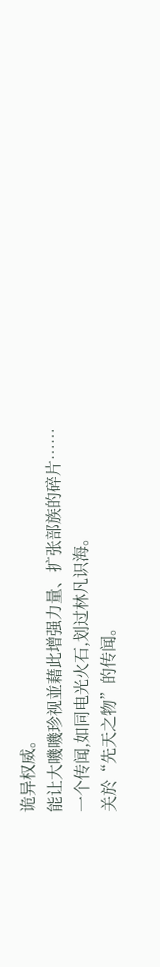诡异权威。
能让大嘰嘰珍视並藉此增强力量、扩张部族的碎片……
一个传闻,如同电光火石,划过林凡识海。
关於“先天之物”的传闻。